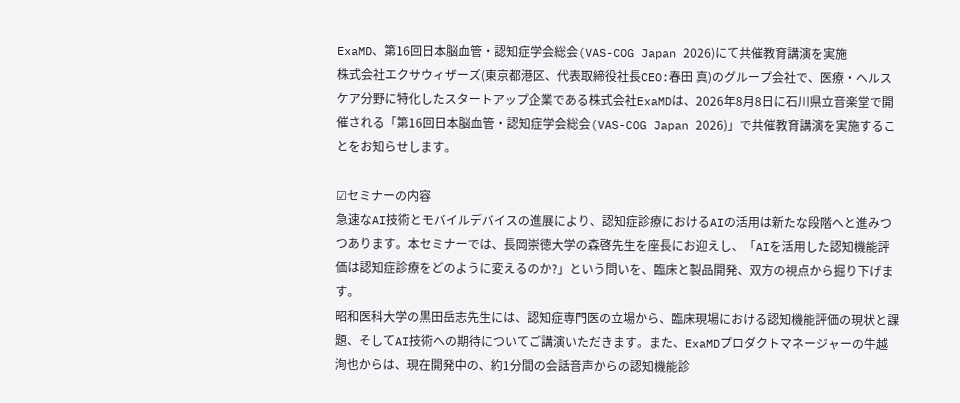ExaMD、第16回日本脳血管・認知症学会総会(VAS-COG Japan 2026)にて共催教育講演を実施
株式会社エクサウィザーズ(東京都港区、代表取締役社長CEO:春田 真)のグループ会社で、医療・ヘルスケア分野に特化したスタートアップ企業である株式会社ExaMDは、2026年8月8日に石川県立音楽堂で開催される「第16回日本脳血管・認知症学会総会(VAS-COG Japan 2026)」で共催教育講演を実施することをお知らせします。

☑セミナーの内容
急速なAI技術とモバイルデバイスの進展により、認知症診療におけるAIの活用は新たな段階へと進みつつあります。本セミナーでは、長岡崇徳大学の森啓先生を座長にお迎えし、「AIを活用した認知機能評価は認知症診療をどのように変えるのか?」という問いを、臨床と製品開発、双方の視点から掘り下げます。
昭和医科大学の黒田岳志先生には、認知症専門医の立場から、臨床現場における認知機能評価の現状と課題、そしてAI技術への期待についてご講演いただきます。また、ExaMDプロダクトマネージャーの牛越洵也からは、現在開発中の、約1分間の会話音声からの認知機能診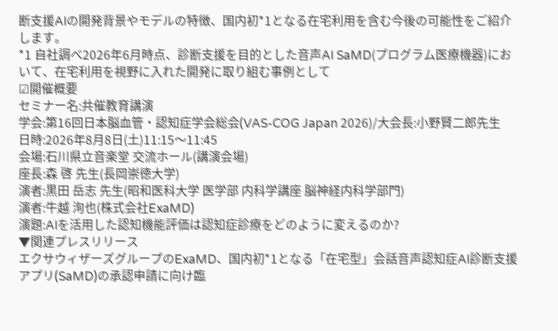断支援AIの開発背景やモデルの特徴、国内初*1となる在宅利用を含む今後の可能性をご紹介します。
*1 自社調べ2026年6月時点、診断支援を目的とした音声AI SaMD(プログラム医療機器)において、在宅利用を視野に入れた開発に取り組む事例として
☑開催概要
セミナー名:共催教育講演
学会:第16回日本脳血管・認知症学会総会(VAS-COG Japan 2026)/大会長:小野賢二郎先生
日時:2026年8月8日(土)11:15〜11:45
会場:石川県立音楽堂 交流ホール(講演会場)
座長:森 啓 先生(長岡崇徳大学)
演者:黒田 岳志 先生(昭和医科大学 医学部 内科学講座 脳神経内科学部門)
演者:牛越 洵也(株式会社ExaMD)
演題:AIを活用した認知機能評価は認知症診療をどのように変えるのか?
▼関連プレスリリース
エクサウィザーズグループのExaMD、国内初*1となる「在宅型」会話音声認知症AI診断支援アプリ(SaMD)の承認申請に向け臨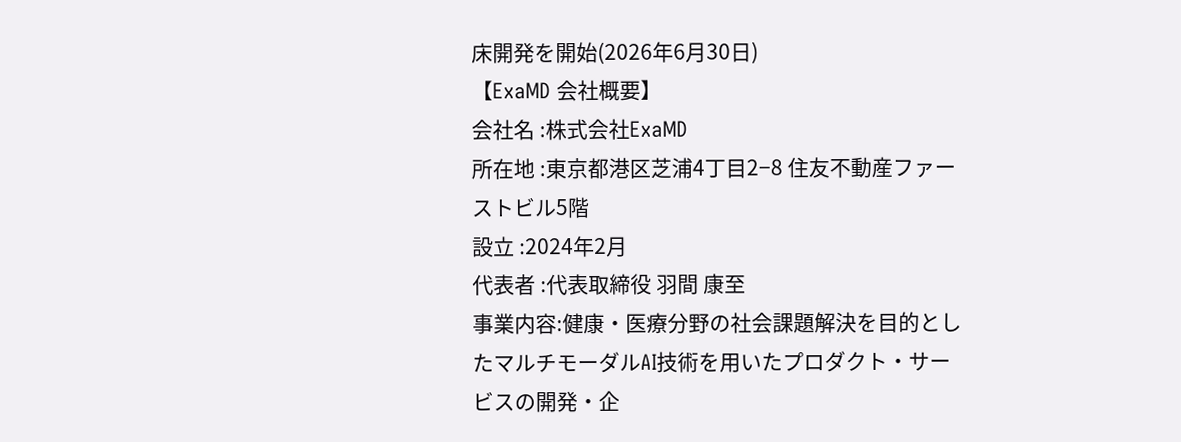床開発を開始(2026年6月30日)
【ExaMD 会社概要】
会社名 :株式会社ExaMD
所在地 :東京都港区芝浦4丁目2−8 住友不動産ファーストビル5階
設立 :2024年2月
代表者 :代表取締役 羽間 康至
事業内容:健康・医療分野の社会課題解決を目的としたマルチモーダルAI技術を用いたプロダクト・サービスの開発・企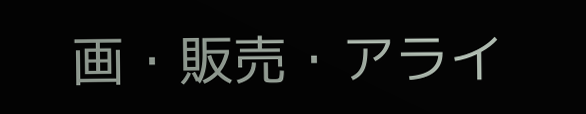画・販売・アライ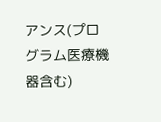アンス(プログラム医療機器含む)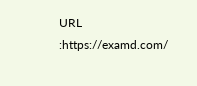URL :https://examd.com/